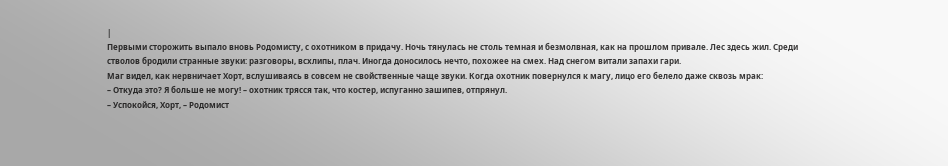|
Первыми сторожить выпало вновь Родомисту, с охотником в придачу. Ночь тянулась не столь темная и безмолвная, как на прошлом привале. Лес здесь жил. Среди стволов бродили странные звуки: разговоры, всхлипы, плач. Иногда доносилось нечто, похожее на смех. Над снегом витали запахи гари.
Маг видел, как нервничает Хорт, вслушиваясь в совсем не свойственные чаще звуки. Когда охотник повернулся к магу, лицо его белело даже сквозь мрак:
– Откуда это? Я больше не могу! – охотник трясся так, что костер, испуганно зашипев, отпрянул.
– Успокойся, Хорт, – Родомист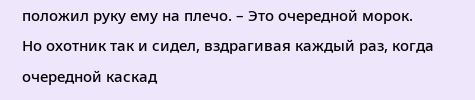положил руку ему на плечо. – Это очередной морок.
Но охотник так и сидел, вздрагивая каждый раз, когда очередной каскад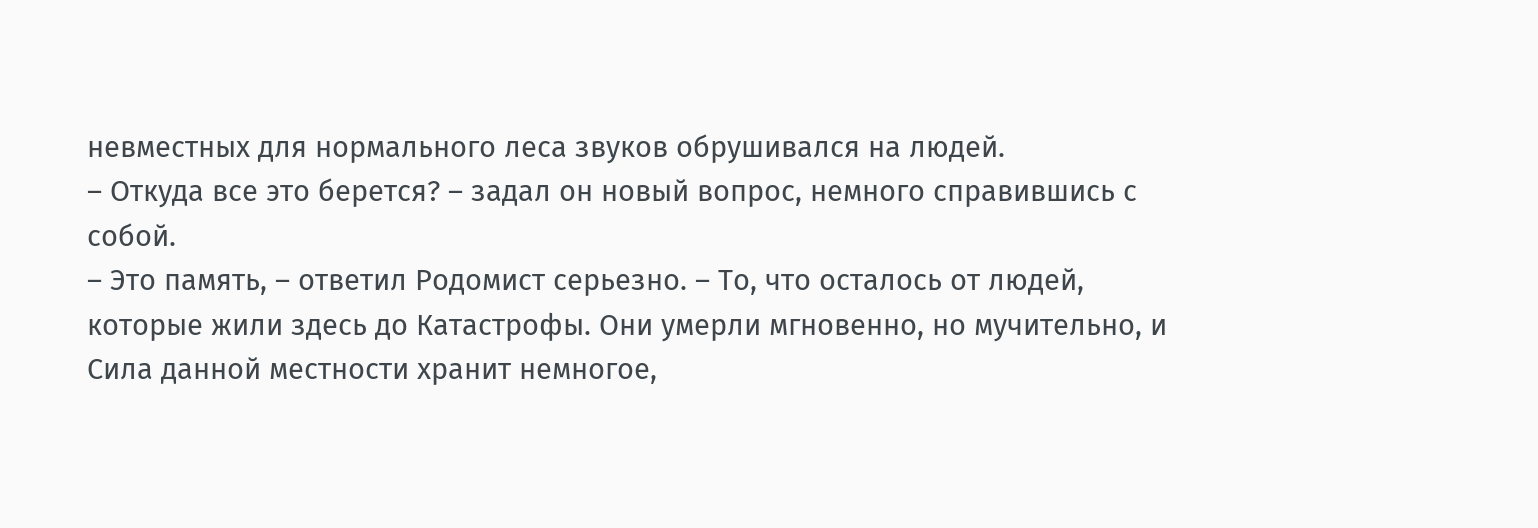невместных для нормального леса звуков обрушивался на людей.
– Откуда все это берется? – задал он новый вопрос, немного справившись с собой.
– Это память, – ответил Родомист серьезно. – То, что осталось от людей, которые жили здесь до Катастрофы. Они умерли мгновенно, но мучительно, и Сила данной местности хранит немногое,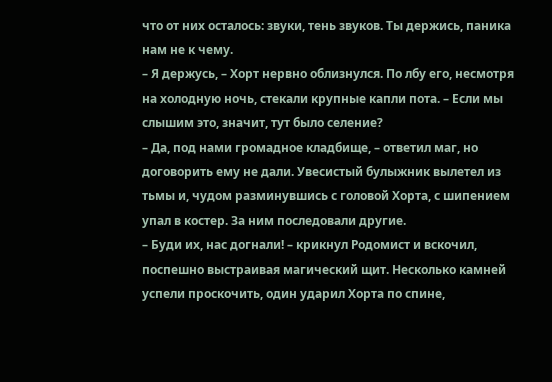что от них осталось: звуки, тень звуков. Ты держись, паника нам не к чему.
– Я держусь, – Хорт нервно облизнулся. По лбу его, несмотря на холодную ночь, стекали крупные капли пота. – Если мы слышим это, значит, тут было селение?
– Да, под нами громадное кладбище, – ответил маг, но договорить ему не дали. Увесистый булыжник вылетел из тьмы и, чудом разминувшись с головой Хорта, с шипением упал в костер. За ним последовали другие.
– Буди их, нас догнали! – крикнул Родомист и вскочил, поспешно выстраивая магический щит. Несколько камней успели проскочить, один ударил Хорта по спине,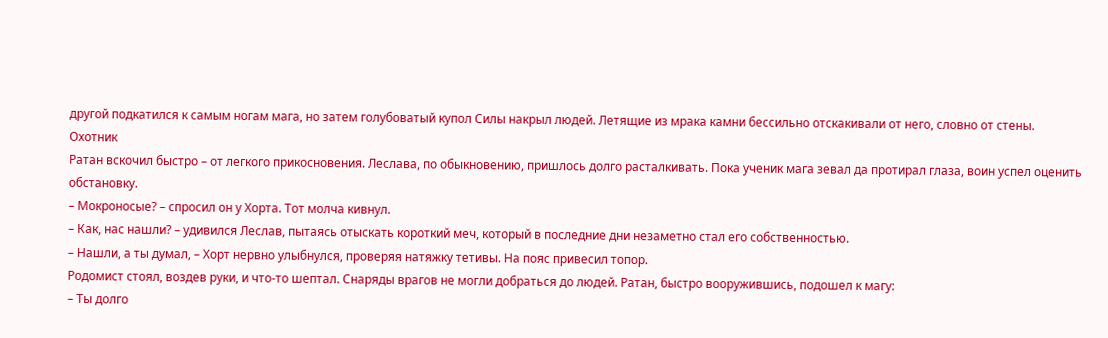другой подкатился к самым ногам мага, но затем голубоватый купол Силы накрыл людей. Летящие из мрака камни бессильно отскакивали от него, словно от стены.
Охотник
Ратан вскочил быстро – от легкого прикосновения. Леслава, по обыкновению, пришлось долго расталкивать. Пока ученик мага зевал да протирал глаза, воин успел оценить обстановку.
– Мокроносые? – спросил он у Хорта. Тот молча кивнул.
– Как, нас нашли? – удивился Леслав, пытаясь отыскать короткий меч, который в последние дни незаметно стал его собственностью.
– Нашли, а ты думал, – Хорт нервно улыбнулся, проверяя натяжку тетивы. На пояс привесил топор.
Родомист стоял, воздев руки, и что‑то шептал. Снаряды врагов не могли добраться до людей. Ратан, быстро вооружившись, подошел к магу:
– Ты долго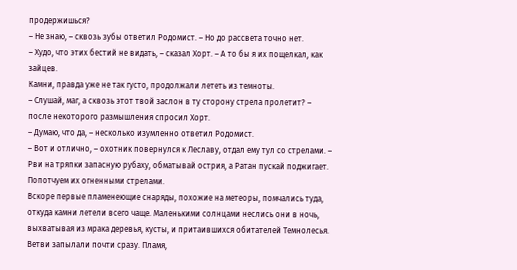продержишься?
– Не знаю, – сквозь зубы ответил Родомист. – Но до рассвета точно нет.
– Худо, что этих бестий не видать, – сказал Хорт. – А то бы я их пощелкал, как зайцев.
Камни, правда уже не так густо, продолжали лететь из темноты.
– Слушай, маг, а сквозь этот твой заслон в ту сторону стрела пролетит? – после некоторого размышления спросил Хорт.
– Думаю, что да, – несколько изумленно ответил Родомист.
– Вот и отлично, – охотник повернулся к Леславу, отдал ему тул со стрелами. – Рви на тряпки запасную рубаху, обматывай острия, а Ратан пускай поджигает. Попотчуем их огненными стрелами.
Вскоре первые пламенеющие снаряды, похожие на метеоры, помчались туда, откуда камни летели всего чаще. Маленькими солнцами неслись они в ночь, выхватывая из мрака деревья, кусты, и притаившихся обитателей Темнолесья.
Ветви запылали почти сразу. Пламя,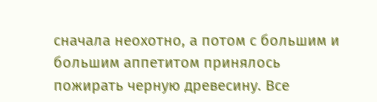сначала неохотно, а потом с большим и большим аппетитом принялось пожирать черную древесину. Все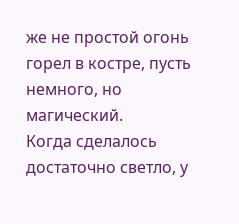же не простой огонь горел в костре, пусть немного, но магический.
Когда сделалось достаточно светло, у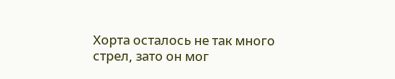Хорта осталось не так много стрел, зато он мог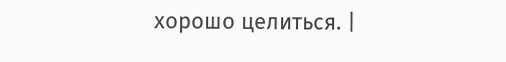хорошо целиться. |